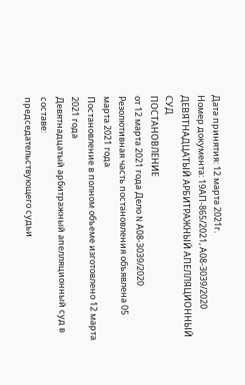Дата принятия: 12 марта 2021г.
Номер документа: 19АП-865/2021, А08-3039/2020
ДЕВЯТНАДЦАТЫЙ АРБИТРАЖНЫЙ АПЕЛЛЯЦИОННЫЙ СУД
ПОСТАНОВЛЕНИЕ
от 12 марта 2021 года Дело N А08-3039/2020
Резолютивная часть постановления объявлена 05 марта 2021 года
Постановление в полном объеме изготовлено 12 марта 2021 года
Девятнадцатый арбитражный апелляционный суд в составе:
председательствующего судьи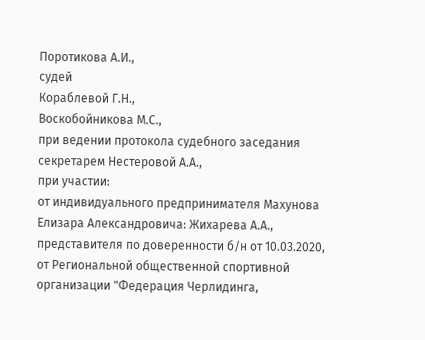Поротикова А.И.,
судей
Кораблевой Г.Н.,
Воскобойникова М.С.,
при ведении протокола судебного заседания секретарем Нестеровой А.А.,
при участии:
от индивидуального предпринимателя Махунова Елизара Александровича: Жихарева А.А., представителя по доверенности б/н от 10.03.2020,
от Региональной общественной спортивной организации "Федерация Черлидинга,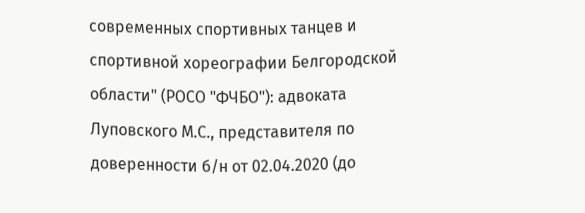современных спортивных танцев и спортивной хореографии Белгородской области" (РОСО "ФЧБО"): адвоката Луповского М.С., представителя по доверенности б/н от 02.04.2020 (до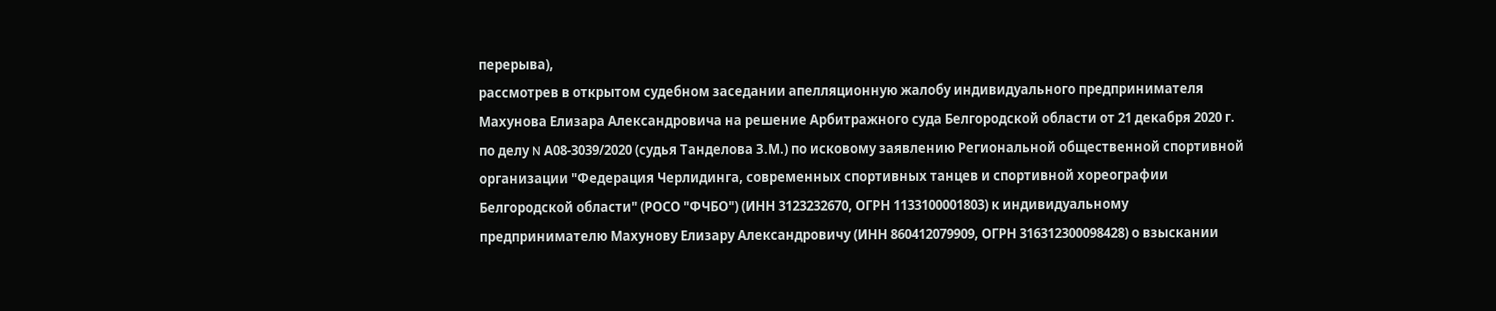перерыва),
рассмотрев в открытом судебном заседании апелляционную жалобу индивидуального предпринимателя Махунова Елизара Александровича на решение Арбитражного суда Белгородской области от 21 декабря 2020 г. по делу N А08-3039/2020 (судья Танделова З.М.) по исковому заявлению Региональной общественной спортивной организации "Федерация Черлидинга, современных спортивных танцев и спортивной хореографии Белгородской области" (РОСО "ФЧБО") (ИНН 3123232670, ОГРН 1133100001803) к индивидуальному предпринимателю Махунову Елизару Александровичу (ИНН 860412079909, ОГРН 316312300098428) о взыскании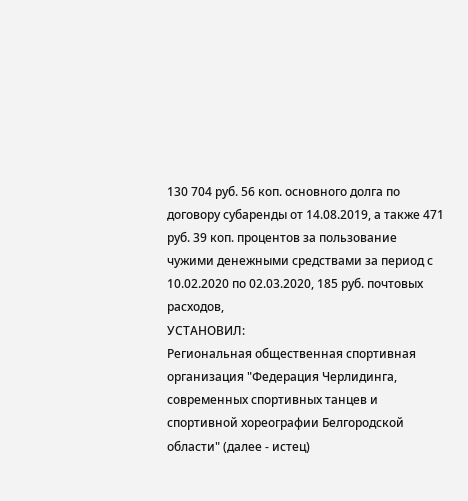130 704 руб. 56 коп. основного долга по договору субаренды от 14.08.2019, а также 471 руб. 39 коп. процентов за пользование чужими денежными средствами за период с 10.02.2020 по 02.03.2020, 185 руб. почтовых расходов,
УСТАНОВИЛ:
Региональная общественная спортивная организация "Федерация Черлидинга, современных спортивных танцев и спортивной хореографии Белгородской области" (далее - истец)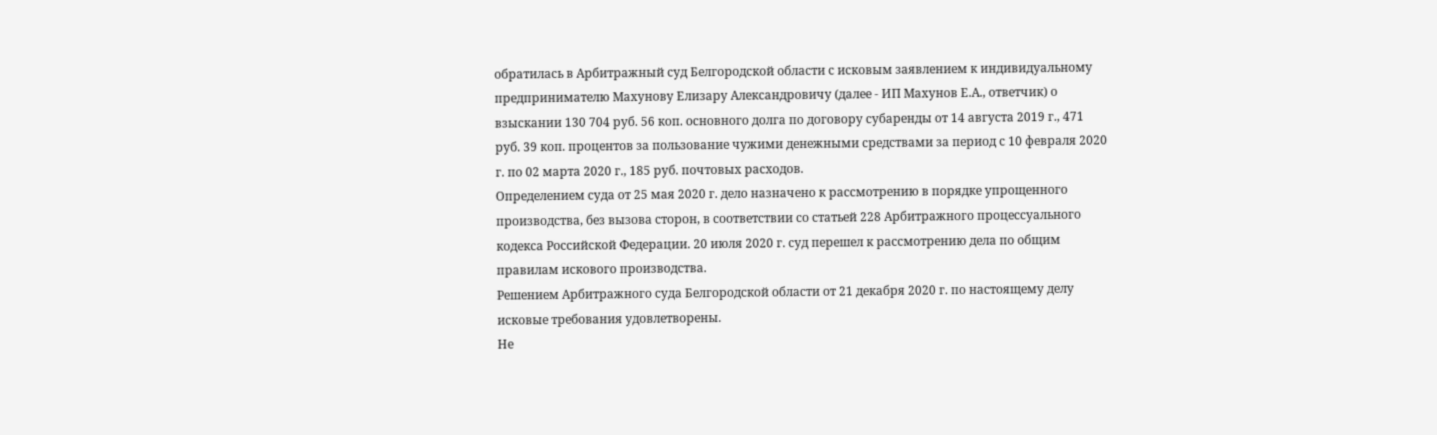обратилась в Арбитражный суд Белгородской области с исковым заявлением к индивидуальному предпринимателю Махунову Елизару Александровичу (далее - ИП Махунов Е.А., ответчик) о взыскании 130 704 руб. 56 коп. основного долга по договору субаренды от 14 августа 2019 г., 471 руб. 39 коп. процентов за пользование чужими денежными средствами за период с 10 февраля 2020 г. по 02 марта 2020 г., 185 руб. почтовых расходов.
Определением суда от 25 мая 2020 г. дело назначено к рассмотрению в порядке упрощенного производства, без вызова сторон, в соответствии со статьей 228 Арбитражного процессуального кодекса Российской Федерации. 20 июля 2020 г. суд перешел к рассмотрению дела по общим правилам искового производства.
Решением Арбитражного суда Белгородской области от 21 декабря 2020 г. по настоящему делу исковые требования удовлетворены.
Не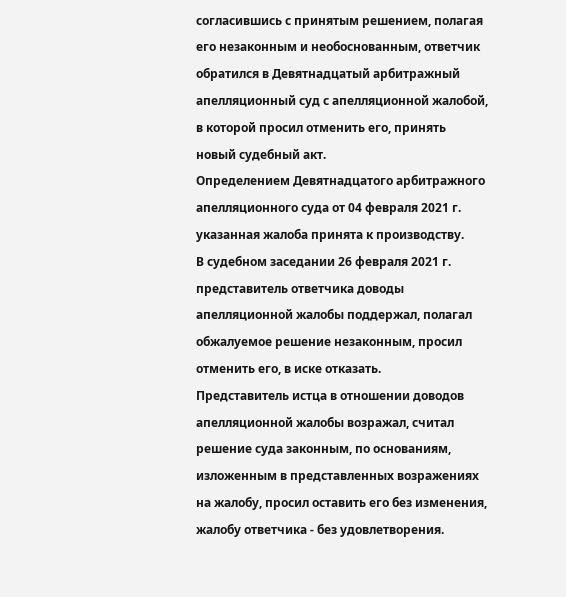согласившись с принятым решением, полагая его незаконным и необоснованным, ответчик обратился в Девятнадцатый арбитражный апелляционный суд с апелляционной жалобой, в которой просил отменить его, принять новый судебный акт.
Определением Девятнадцатого арбитражного апелляционного суда от 04 февраля 2021 г. указанная жалоба принята к производству.
В судебном заседании 26 февраля 2021 г. представитель ответчика доводы апелляционной жалобы поддержал, полагал обжалуемое решение незаконным, просил отменить его, в иске отказать.
Представитель истца в отношении доводов апелляционной жалобы возражал, считал решение суда законным, по основаниям, изложенным в представленных возражениях на жалобу, просил оставить его без изменения, жалобу ответчика - без удовлетворения.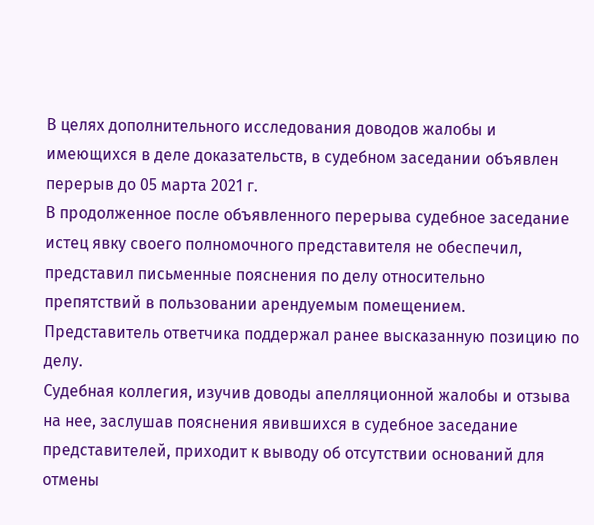В целях дополнительного исследования доводов жалобы и имеющихся в деле доказательств, в судебном заседании объявлен перерыв до 05 марта 2021 г.
В продолженное после объявленного перерыва судебное заседание истец явку своего полномочного представителя не обеспечил, представил письменные пояснения по делу относительно препятствий в пользовании арендуемым помещением.
Представитель ответчика поддержал ранее высказанную позицию по делу.
Судебная коллегия, изучив доводы апелляционной жалобы и отзыва на нее, заслушав пояснения явившихся в судебное заседание представителей, приходит к выводу об отсутствии оснований для отмены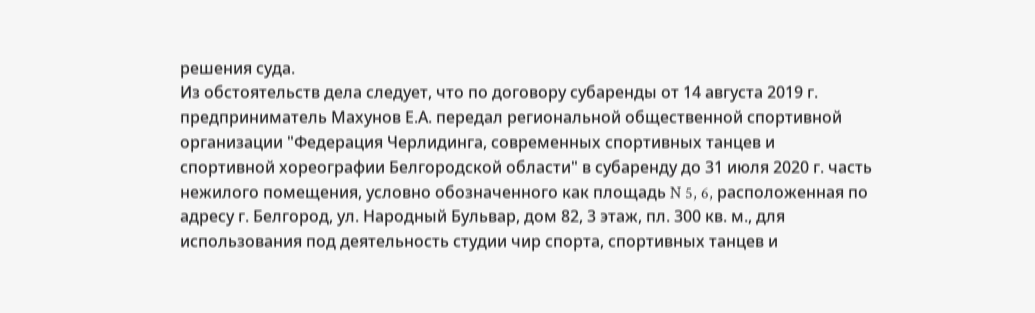решения суда.
Из обстоятельств дела следует, что по договору субаренды от 14 августа 2019 г. предприниматель Махунов Е.А. передал региональной общественной спортивной организации "Федерация Черлидинга, современных спортивных танцев и спортивной хореографии Белгородской области" в субаренду до 31 июля 2020 г. часть нежилого помещения, условно обозначенного как площадь N 5, 6, расположенная по адресу г. Белгород, ул. Народный Бульвар, дом 82, 3 этаж, пл. 300 кв. м., для использования под деятельность студии чир спорта, спортивных танцев и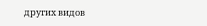других видов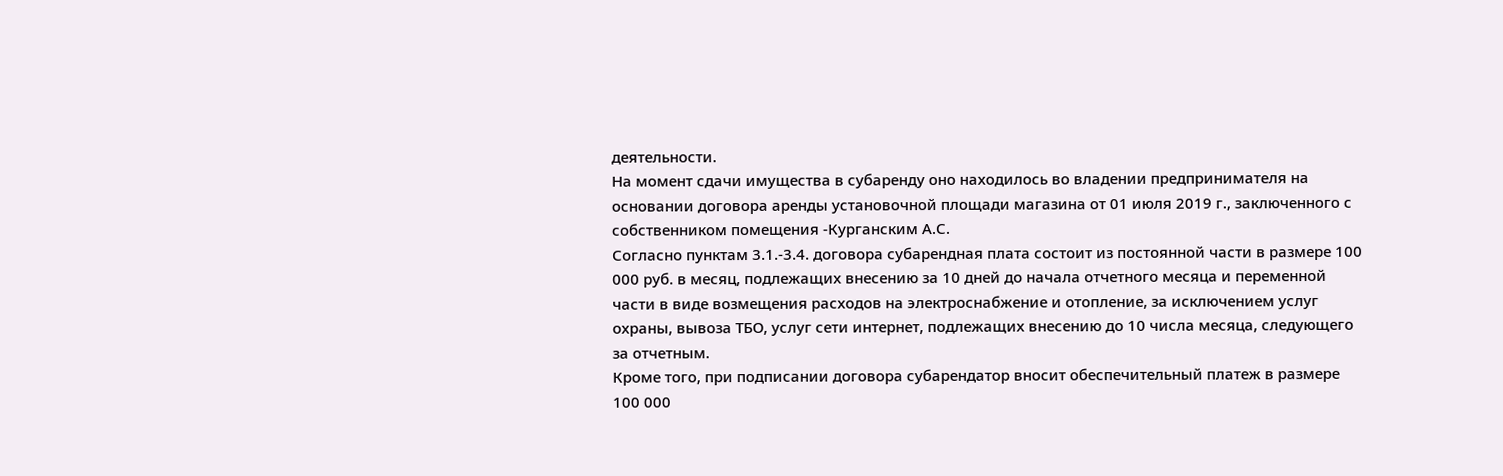деятельности.
На момент сдачи имущества в субаренду оно находилось во владении предпринимателя на основании договора аренды установочной площади магазина от 01 июля 2019 г., заключенного с собственником помещения -Курганским А.С.
Согласно пунктам 3.1.-3.4. договора субарендная плата состоит из постоянной части в размере 100 000 руб. в месяц, подлежащих внесению за 10 дней до начала отчетного месяца и переменной части в виде возмещения расходов на электроснабжение и отопление, за исключением услуг охраны, вывоза ТБО, услуг сети интернет, подлежащих внесению до 10 числа месяца, следующего за отчетным.
Кроме того, при подписании договора субарендатор вносит обеспечительный платеж в размере 100 000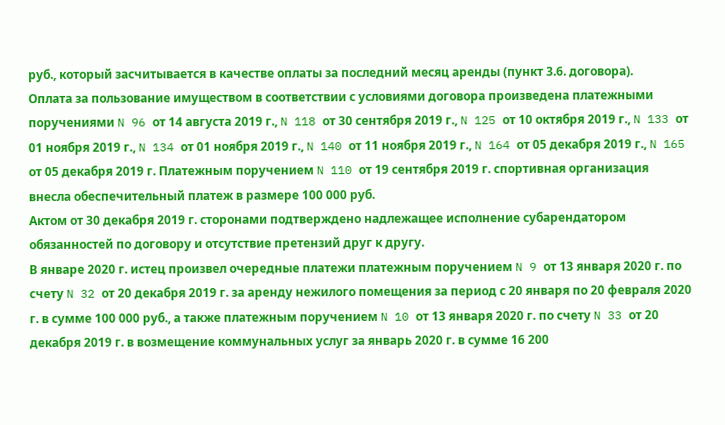руб., который засчитывается в качестве оплаты за последний месяц аренды (пункт 3.6. договора).
Оплата за пользование имуществом в соответствии с условиями договора произведена платежными поручениями N 96 от 14 августа 2019 г., N 118 от 30 сентября 2019 г., N 125 от 10 октября 2019 г., N 133 от 01 ноября 2019 г., N 134 от 01 ноября 2019 г., N 140 от 11 ноября 2019 г., N 164 от 05 декабря 2019 г., N 165 от 05 декабря 2019 г. Платежным поручением N 110 от 19 сентября 2019 г. спортивная организация внесла обеспечительный платеж в размере 100 000 руб.
Актом от 30 декабря 2019 г. сторонами подтверждено надлежащее исполнение субарендатором обязанностей по договору и отсутствие претензий друг к другу.
В январе 2020 г. истец произвел очередные платежи платежным поручением N 9 от 13 января 2020 г. по счету N 32 от 20 декабря 2019 г. за аренду нежилого помещения за период с 20 января по 20 февраля 2020 г. в сумме 100 000 руб., а также платежным поручением N 10 от 13 января 2020 г. по счету N 33 от 20 декабря 2019 г. в возмещение коммунальных услуг за январь 2020 г. в сумме 16 200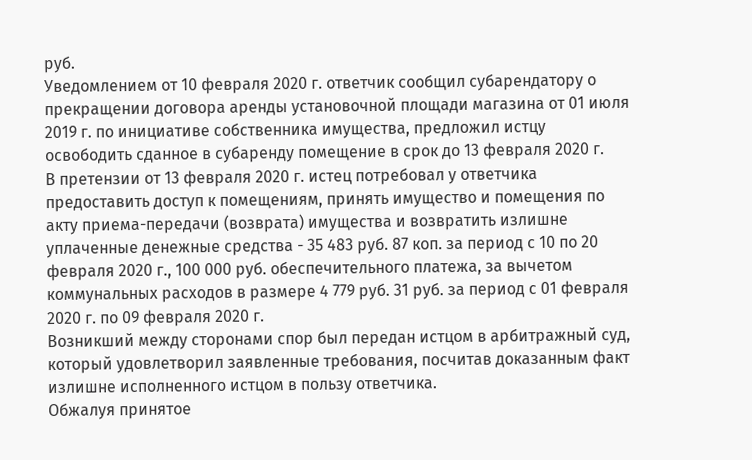руб.
Уведомлением от 10 февраля 2020 г. ответчик сообщил субарендатору о прекращении договора аренды установочной площади магазина от 01 июля 2019 г. по инициативе собственника имущества, предложил истцу освободить сданное в субаренду помещение в срок до 13 февраля 2020 г.
В претензии от 13 февраля 2020 г. истец потребовал у ответчика предоставить доступ к помещениям, принять имущество и помещения по акту приема-передачи (возврата) имущества и возвратить излишне уплаченные денежные средства - 35 483 руб. 87 коп. за период с 10 по 20 февраля 2020 г., 100 000 руб. обеспечительного платежа, за вычетом коммунальных расходов в размере 4 779 руб. 31 руб. за период с 01 февраля 2020 г. по 09 февраля 2020 г.
Возникший между сторонами спор был передан истцом в арбитражный суд, который удовлетворил заявленные требования, посчитав доказанным факт излишне исполненного истцом в пользу ответчика.
Обжалуя принятое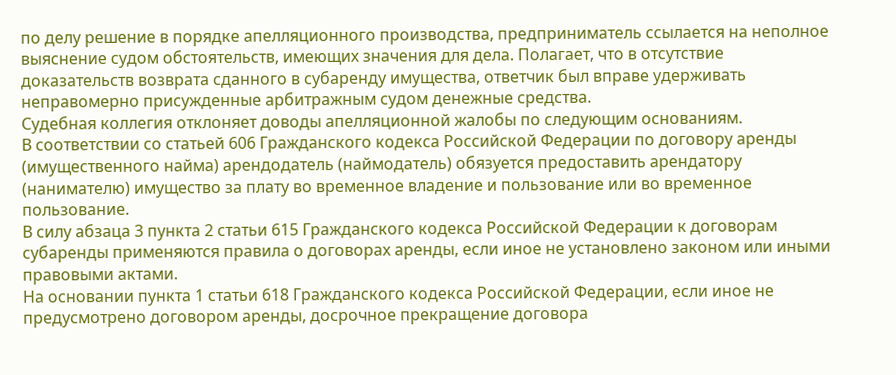по делу решение в порядке апелляционного производства, предприниматель ссылается на неполное выяснение судом обстоятельств, имеющих значения для дела. Полагает, что в отсутствие доказательств возврата сданного в субаренду имущества, ответчик был вправе удерживать неправомерно присужденные арбитражным судом денежные средства.
Судебная коллегия отклоняет доводы апелляционной жалобы по следующим основаниям.
В соответствии со статьей 606 Гражданского кодекса Российской Федерации по договору аренды (имущественного найма) арендодатель (наймодатель) обязуется предоставить арендатору (нанимателю) имущество за плату во временное владение и пользование или во временное пользование.
В силу абзаца 3 пункта 2 статьи 615 Гражданского кодекса Российской Федерации к договорам субаренды применяются правила о договорах аренды, если иное не установлено законом или иными правовыми актами.
На основании пункта 1 статьи 618 Гражданского кодекса Российской Федерации, если иное не предусмотрено договором аренды, досрочное прекращение договора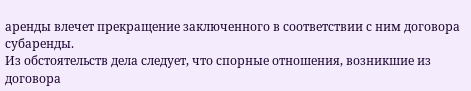аренды влечет прекращение заключенного в соответствии с ним договора субаренды.
Из обстоятельств дела следует, что спорные отношения, возникшие из договора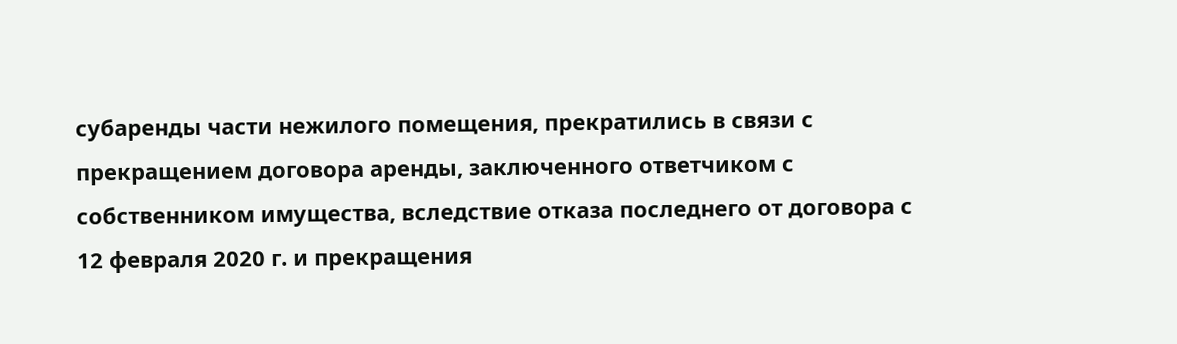субаренды части нежилого помещения, прекратились в связи с прекращением договора аренды, заключенного ответчиком с собственником имущества, вследствие отказа последнего от договора с 12 февраля 2020 г. и прекращения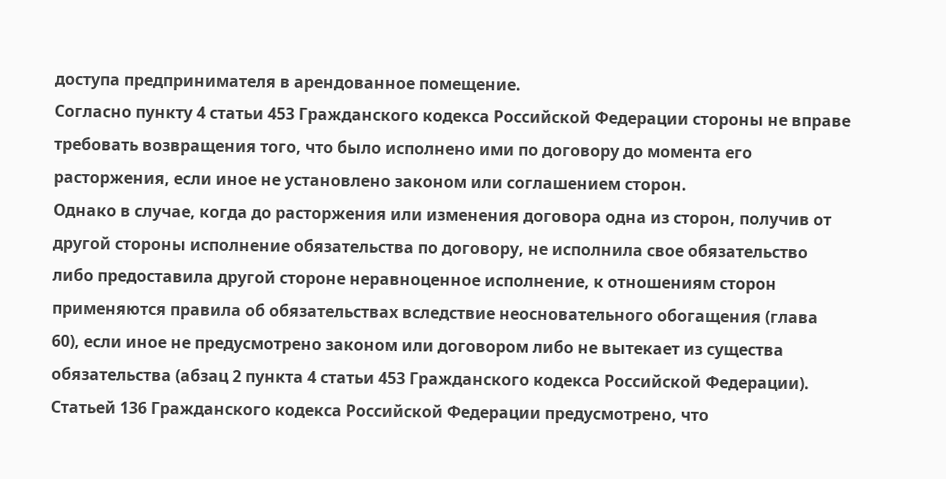доступа предпринимателя в арендованное помещение.
Согласно пункту 4 статьи 453 Гражданского кодекса Российской Федерации стороны не вправе требовать возвращения того, что было исполнено ими по договору до момента его расторжения, если иное не установлено законом или соглашением сторон.
Однако в случае, когда до расторжения или изменения договора одна из сторон, получив от другой стороны исполнение обязательства по договору, не исполнила свое обязательство либо предоставила другой стороне неравноценное исполнение, к отношениям сторон применяются правила об обязательствах вследствие неосновательного обогащения (глава 60), если иное не предусмотрено законом или договором либо не вытекает из существа обязательства (абзац 2 пункта 4 статьи 453 Гражданского кодекса Российской Федерации).
Статьей 136 Гражданского кодекса Российской Федерации предусмотрено, что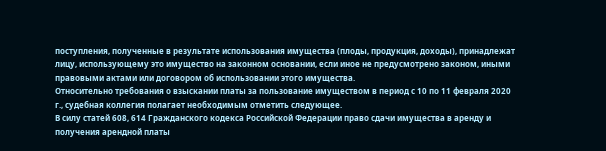поступления, полученные в результате использования имущества (плоды, продукция, доходы), принадлежат лицу, использующему это имущество на законном основании, если иное не предусмотрено законом, иными правовыми актами или договором об использовании этого имущества.
Относительно требования о взыскании платы за пользование имуществом в период с 10 по 11 февраля 2020 г., судебная коллегия полагает необходимым отметить следующее.
В силу статей 608, 614 Гражданского кодекса Российской Федерации право сдачи имущества в аренду и получения арендной платы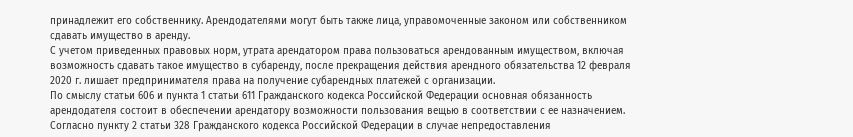принадлежит его собственнику. Арендодателями могут быть также лица, управомоченные законом или собственником сдавать имущество в аренду.
С учетом приведенных правовых норм, утрата арендатором права пользоваться арендованным имуществом, включая возможность сдавать такое имущество в субаренду, после прекращения действия арендного обязательства 12 февраля 2020 г. лишает предпринимателя права на получение субарендных платежей с организации.
По смыслу статьи 606 и пункта 1 статьи 611 Гражданского кодекса Российской Федерации основная обязанность арендодателя состоит в обеспечении арендатору возможности пользования вещью в соответствии с ее назначением.
Согласно пункту 2 статьи 328 Гражданского кодекса Российской Федерации в случае непредоставления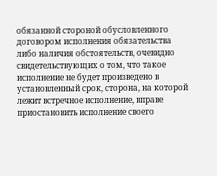обязанной стороной обусловленного договором исполнения обязательства либо наличия обстоятельств, очевидно свидетельствующих о том, что такое исполнение не будет произведено в установленный срок, сторона, на которой лежит встречное исполнение, вправе приостановить исполнение своего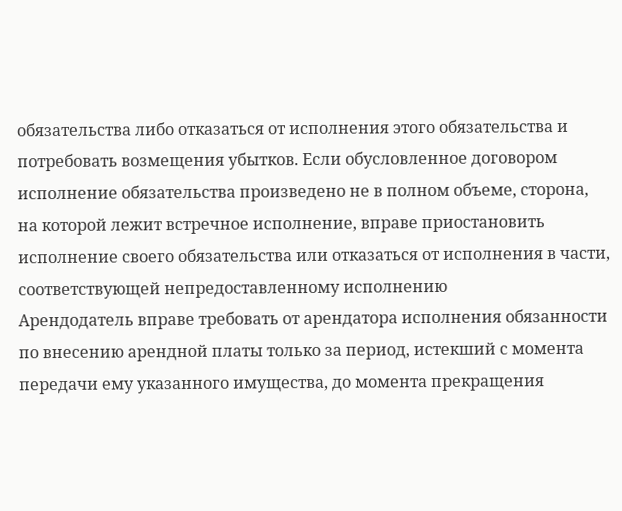обязательства либо отказаться от исполнения этого обязательства и потребовать возмещения убытков. Если обусловленное договором исполнение обязательства произведено не в полном объеме, сторона, на которой лежит встречное исполнение, вправе приостановить исполнение своего обязательства или отказаться от исполнения в части, соответствующей непредоставленному исполнению
Арендодатель вправе требовать от арендатора исполнения обязанности по внесению арендной платы только за период, истекший с момента передачи ему указанного имущества, до момента прекращения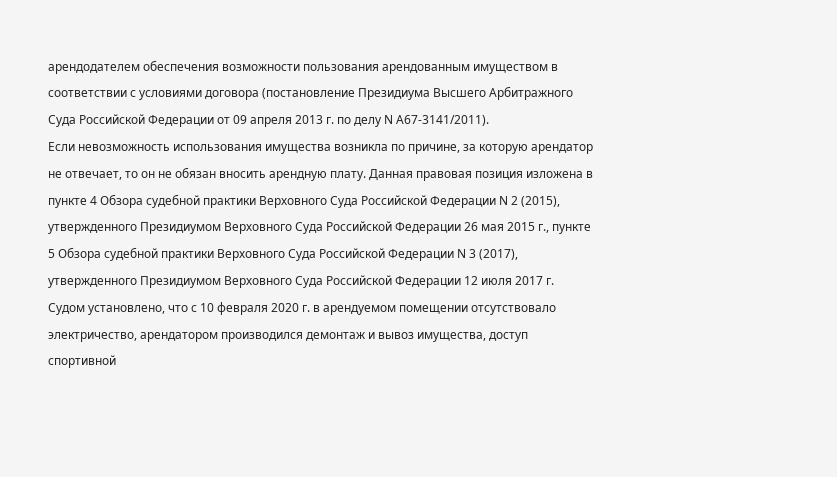арендодателем обеспечения возможности пользования арендованным имуществом в соответствии с условиями договора (постановление Президиума Высшего Арбитражного Суда Российской Федерации от 09 апреля 2013 г. по делу N А67-3141/2011).
Если невозможность использования имущества возникла по причине, за которую арендатор не отвечает, то он не обязан вносить арендную плату. Данная правовая позиция изложена в пункте 4 Обзора судебной практики Верховного Суда Российской Федерации N 2 (2015), утвержденного Президиумом Верховного Суда Российской Федерации 26 мая 2015 г., пункте 5 Обзора судебной практики Верховного Суда Российской Федерации N 3 (2017), утвержденного Президиумом Верховного Суда Российской Федерации 12 июля 2017 г.
Судом установлено, что с 10 февраля 2020 г. в арендуемом помещении отсутствовало электричество, арендатором производился демонтаж и вывоз имущества, доступ спортивной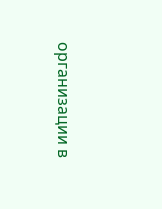организации в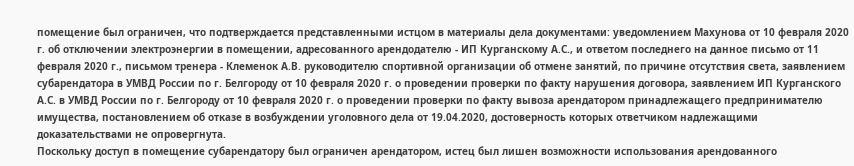помещение был ограничен, что подтверждается представленными истцом в материалы дела документами: уведомлением Махунова от 10 февраля 2020 г. об отключении электроэнергии в помещении, адресованного арендодателю - ИП Курганскому А.С., и ответом последнего на данное письмо от 11 февраля 2020 г., письмом тренера - Клеменок А.В. руководителю спортивной организации об отмене занятий, по причине отсутствия света, заявлением субарендатора в УМВД России по г. Белгороду от 10 февраля 2020 г. о проведении проверки по факту нарушения договора, заявлением ИП Курганского А.С. в УМВД России по г. Белгороду от 10 февраля 2020 г. о проведении проверки по факту вывоза арендатором принадлежащего предпринимателю имущества, постановлением об отказе в возбуждении уголовного дела от 19.04.2020, достоверность которых ответчиком надлежащими доказательствами не опровергнута.
Поскольку доступ в помещение субарендатору был ограничен арендатором, истец был лишен возможности использования арендованного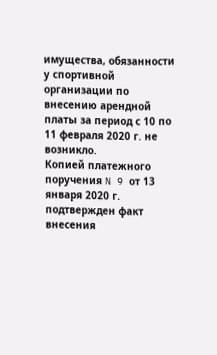имущества, обязанности у спортивной организации по внесению арендной платы за период с 10 по 11 февраля 2020 г. не возникло.
Копией платежного поручения N 9 от 13 января 2020 г. подтвержден факт внесения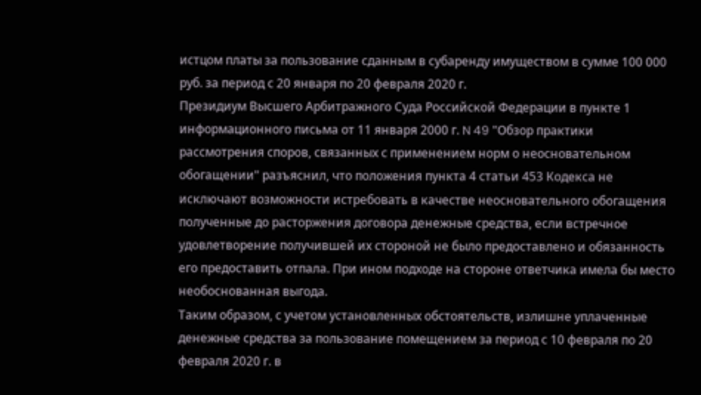истцом платы за пользование сданным в субаренду имуществом в сумме 100 000 руб. за период с 20 января по 20 февраля 2020 г.
Президиум Высшего Арбитражного Суда Российской Федерации в пункте 1 информационного письма от 11 января 2000 г. N 49 "Обзор практики рассмотрения споров, связанных с применением норм о неосновательном обогащении" разъяснил, что положения пункта 4 статьи 453 Кодекса не исключают возможности истребовать в качестве неосновательного обогащения полученные до расторжения договора денежные средства, если встречное удовлетворение получившей их стороной не было предоставлено и обязанность его предоставить отпала. При ином подходе на стороне ответчика имела бы место необоснованная выгода.
Таким образом, с учетом установленных обстоятельств, излишне уплаченные денежные средства за пользование помещением за период с 10 февраля по 20 февраля 2020 г. в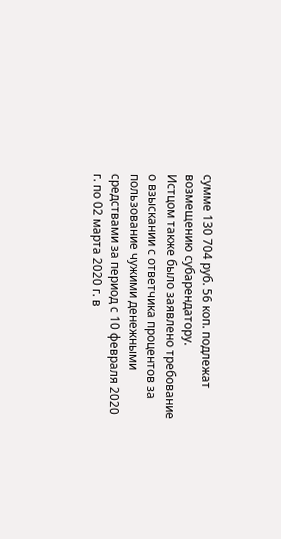сумме 130 704 руб. 56 коп. подлежат возмещению субарендатору.
Истцом также было заявлено требование о взыскании с ответчика процентов за пользование чужими денежными средствами за период с 10 февраля 2020 г. по 02 марта 2020 г. в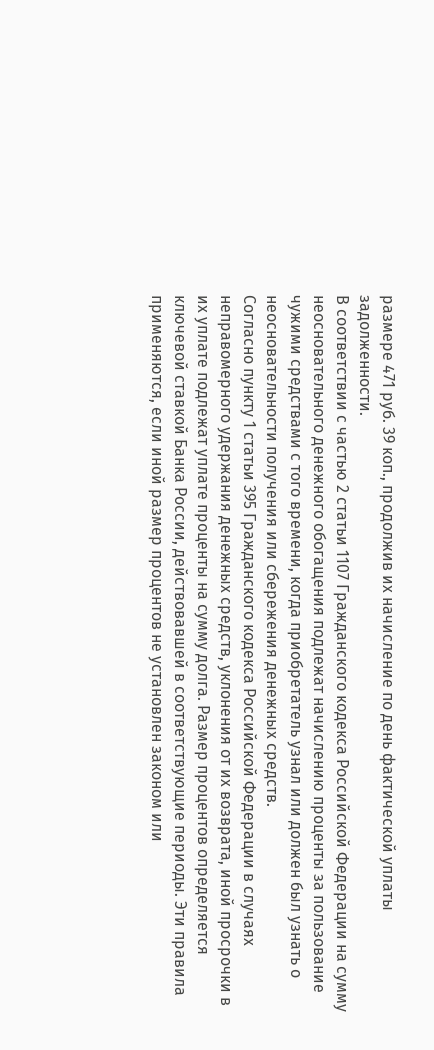размере 471 руб. 39 коп., продолжив их начисление по день фактической уплаты задолженности.
В соответствии с частью 2 статьи 1107 Гражданского кодекса Российской Федерации на сумму неосновательного денежного обогащения подлежат начислению проценты за пользование чужими средствами с того времени, когда приобретатель узнал или должен был узнать о неосновательности получения или сбережения денежных средств.
Согласно пункту 1 статьи 395 Гражданского кодекса Российской Федерации в случаях неправомерного удержания денежных средств, уклонения от их возврата, иной просрочки в их уплате подлежат уплате проценты на сумму долга. Размер процентов определяется ключевой ставкой Банка России, действовавшей в соответствующие периоды. Эти правила применяются, если иной размер процентов не установлен законом или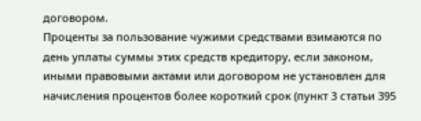договором.
Проценты за пользование чужими средствами взимаются по день уплаты суммы этих средств кредитору, если законом, иными правовыми актами или договором не установлен для начисления процентов более короткий срок (пункт 3 статьи 395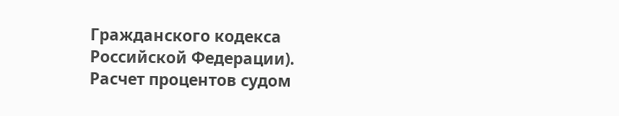Гражданского кодекса Российской Федерации).
Расчет процентов судом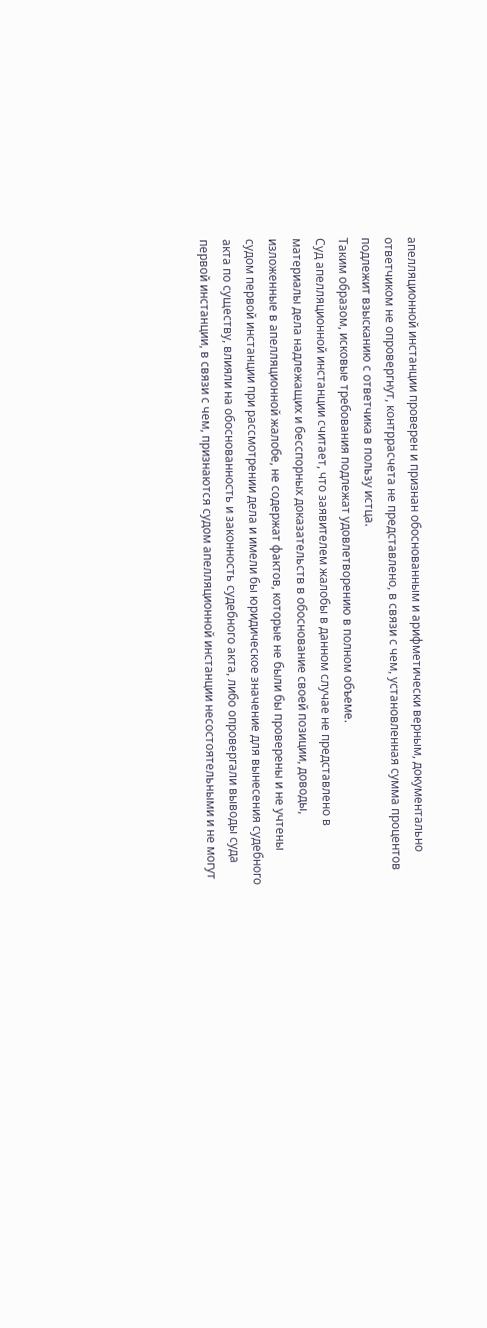апелляционной инстанции проверен и признан обоснованным и арифметически верным, документально ответчиком не опровергнут, контррасчета не представлено, в связи с чем, установленная сумма процентов подлежит взысканию с ответчика в пользу истца.
Таким образом, исковые требования подлежат удовлетворению в полном объеме.
Суд апелляционной инстанции считает, что заявителем жалобы в данном случае не представлено в материалы дела надлежащих и бесспорных доказательств в обоснование своей позиции, доводы, изложенные в апелляционной жалобе, не содержат фактов, которые не были бы проверены и не учтены судом первой инстанции при рассмотрении дела и имели бы юридическое значение для вынесения судебного акта по существу, влияли на обоснованность и законность судебного акта, либо опровергали выводы суда первой инстанции, в связи с чем, признаются судом апелляционной инстанции несостоятельными и не могут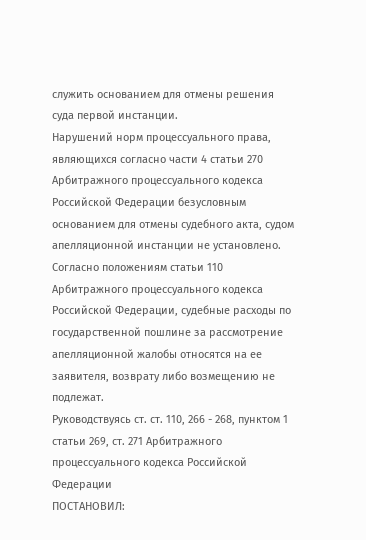служить основанием для отмены решения суда первой инстанции.
Нарушений норм процессуального права, являющихся согласно части 4 статьи 270 Арбитражного процессуального кодекса Российской Федерации безусловным основанием для отмены судебного акта, судом апелляционной инстанции не установлено.
Согласно положениям статьи 110 Арбитражного процессуального кодекса Российской Федерации, судебные расходы по государственной пошлине за рассмотрение апелляционной жалобы относятся на ее заявителя, возврату либо возмещению не подлежат.
Руководствуясь ст. ст. 110, 266 - 268, пунктом 1 статьи 269, ст. 271 Арбитражного процессуального кодекса Российской Федерации
ПОСТАНОВИЛ: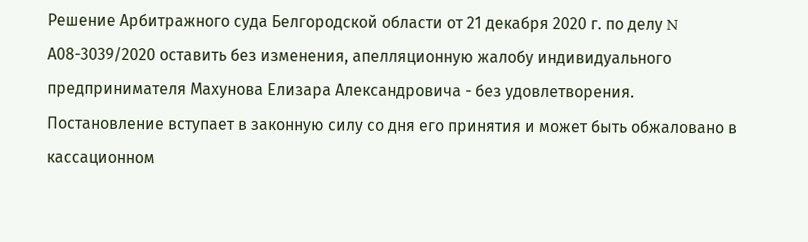Решение Арбитражного суда Белгородской области от 21 декабря 2020 г. по делу N А08-3039/2020 оставить без изменения, апелляционную жалобу индивидуального предпринимателя Махунова Елизара Александровича - без удовлетворения.
Постановление вступает в законную силу со дня его принятия и может быть обжаловано в кассационном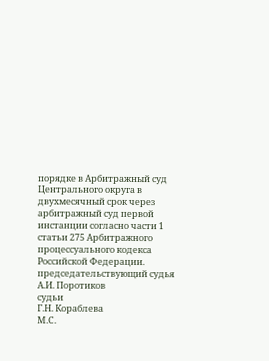порядке в Арбитражный суд Центрального округа в двухмесячный срок через арбитражный суд первой инстанции согласно части 1 статьи 275 Арбитражного процессуального кодекса Российской Федерации.
председательствующий судья
А.И. Поротиков
судьи
Г.Н. Кораблева
М.С.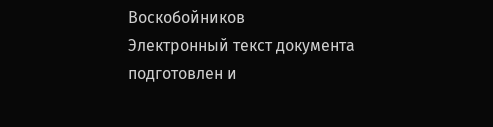Воскобойников
Электронный текст документа
подготовлен и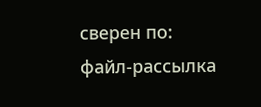сверен по:
файл-рассылка